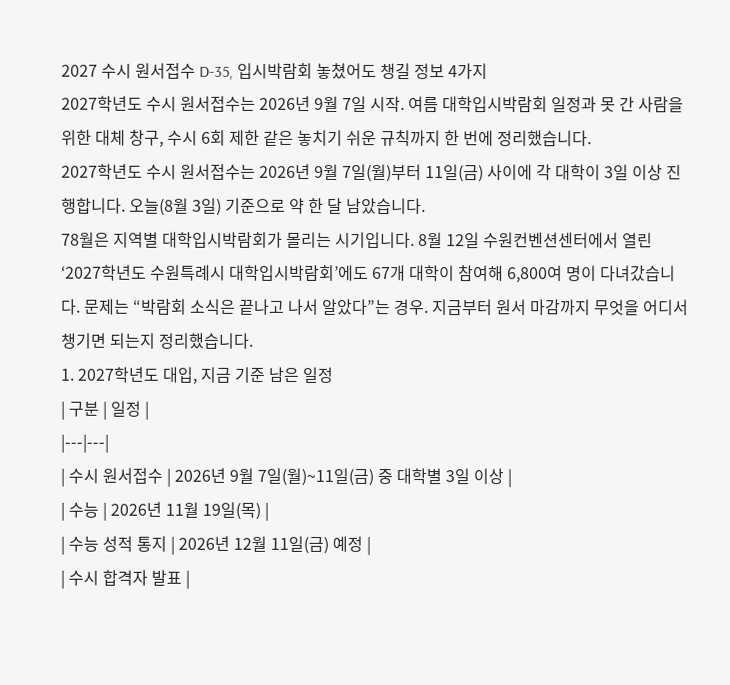2027 수시 원서접수 D-35, 입시박람회 놓쳤어도 챙길 정보 4가지
2027학년도 수시 원서접수는 2026년 9월 7일 시작. 여름 대학입시박람회 일정과 못 간 사람을 위한 대체 창구, 수시 6회 제한 같은 놓치기 쉬운 규칙까지 한 번에 정리했습니다.
2027학년도 수시 원서접수는 2026년 9월 7일(월)부터 11일(금) 사이에 각 대학이 3일 이상 진행합니다. 오늘(8월 3일) 기준으로 약 한 달 남았습니다.
78월은 지역별 대학입시박람회가 몰리는 시기입니다. 8월 12일 수원컨벤션센터에서 열린 ‘2027학년도 수원특례시 대학입시박람회’에도 67개 대학이 참여해 6,800여 명이 다녀갔습니다. 문제는 “박람회 소식은 끝나고 나서 알았다”는 경우. 지금부터 원서 마감까지 무엇을 어디서 챙기면 되는지 정리했습니다.
1. 2027학년도 대입, 지금 기준 남은 일정
| 구분 | 일정 |
|---|---|
| 수시 원서접수 | 2026년 9월 7일(월)~11일(금) 중 대학별 3일 이상 |
| 수능 | 2026년 11월 19일(목) |
| 수능 성적 통지 | 2026년 12월 11일(금) 예정 |
| 수시 합격자 발표 |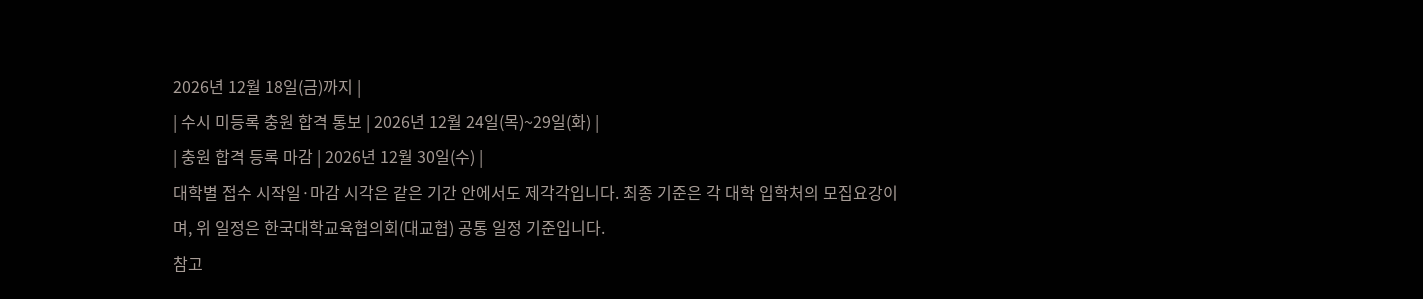2026년 12월 18일(금)까지 |
| 수시 미등록 충원 합격 통보 | 2026년 12월 24일(목)~29일(화) |
| 충원 합격 등록 마감 | 2026년 12월 30일(수) |
대학별 접수 시작일·마감 시각은 같은 기간 안에서도 제각각입니다. 최종 기준은 각 대학 입학처의 모집요강이며, 위 일정은 한국대학교육협의회(대교협) 공통 일정 기준입니다.
참고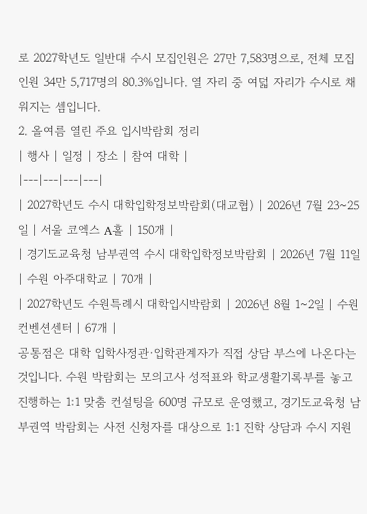로 2027학년도 일반대 수시 모집인원은 27만 7,583명으로, 전체 모집인원 34만 5,717명의 80.3%입니다. 열 자리 중 여덟 자리가 수시로 채워지는 셈입니다.
2. 올여름 열린 주요 입시박람회 정리
| 행사 | 일정 | 장소 | 참여 대학 |
|---|---|---|---|
| 2027학년도 수시 대학입학정보박람회(대교협) | 2026년 7월 23~25일 | 서울 코엑스 A홀 | 150개 |
| 경기도교육청 남부권역 수시 대학입학정보박람회 | 2026년 7월 11일 | 수원 아주대학교 | 70개 |
| 2027학년도 수원특례시 대학입시박람회 | 2026년 8월 1~2일 | 수원컨벤션센터 | 67개 |
공통점은 대학 입학사정관·입학관계자가 직접 상담 부스에 나온다는 것입니다. 수원 박람회는 모의고사 성적표와 학교생활기록부를 놓고 진행하는 1:1 맞춤 컨설팅을 600명 규모로 운영했고, 경기도교육청 남부권역 박람회는 사전 신청자를 대상으로 1:1 진학 상담과 수시 지원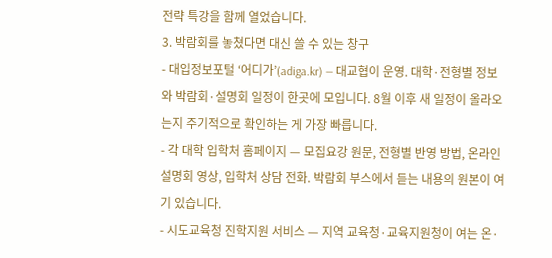전략 특강을 함께 열었습니다.
3. 박람회를 놓쳤다면 대신 쓸 수 있는 창구
- 대입정보포털 ‘어디가’(adiga.kr) — 대교협이 운영. 대학·전형별 정보와 박람회·설명회 일정이 한곳에 모입니다. 8월 이후 새 일정이 올라오는지 주기적으로 확인하는 게 가장 빠릅니다.
- 각 대학 입학처 홈페이지 — 모집요강 원문, 전형별 반영 방법, 온라인 설명회 영상, 입학처 상담 전화. 박람회 부스에서 듣는 내용의 원본이 여기 있습니다.
- 시도교육청 진학지원 서비스 — 지역 교육청·교육지원청이 여는 온·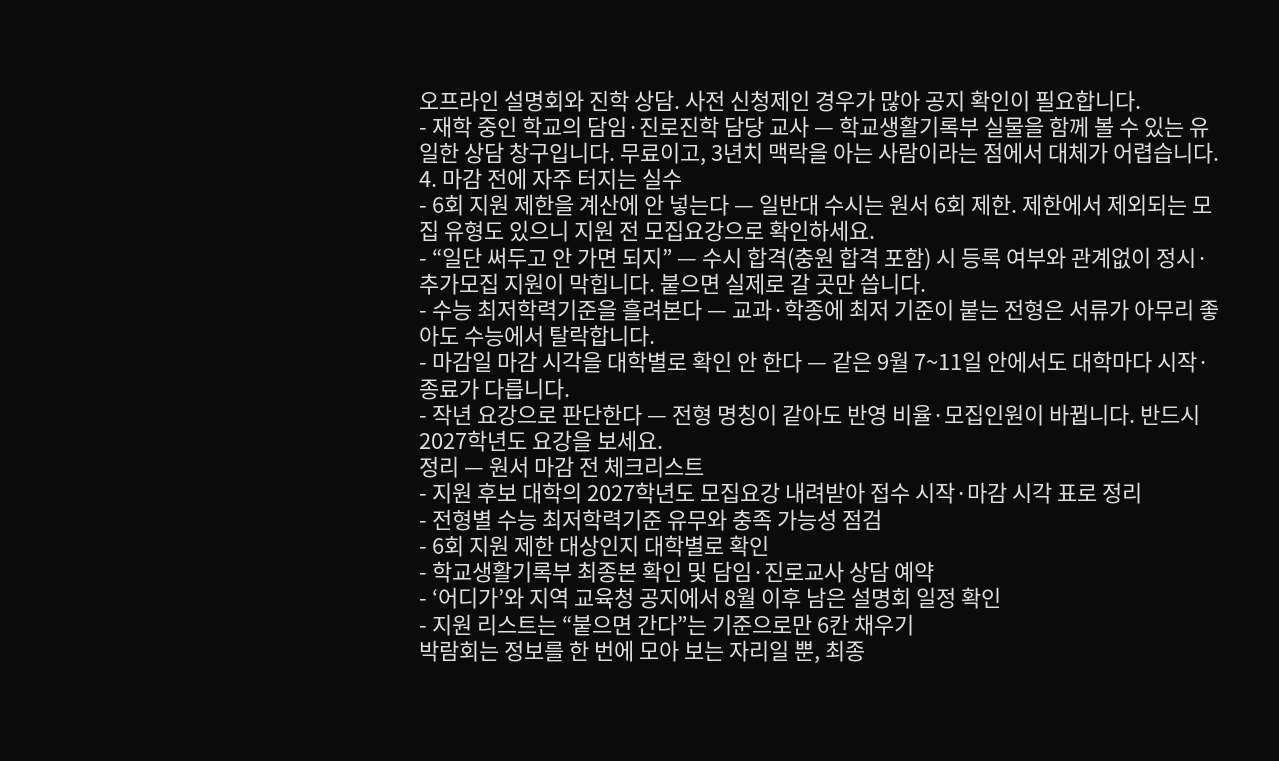오프라인 설명회와 진학 상담. 사전 신청제인 경우가 많아 공지 확인이 필요합니다.
- 재학 중인 학교의 담임·진로진학 담당 교사 — 학교생활기록부 실물을 함께 볼 수 있는 유일한 상담 창구입니다. 무료이고, 3년치 맥락을 아는 사람이라는 점에서 대체가 어렵습니다.
4. 마감 전에 자주 터지는 실수
- 6회 지원 제한을 계산에 안 넣는다 — 일반대 수시는 원서 6회 제한. 제한에서 제외되는 모집 유형도 있으니 지원 전 모집요강으로 확인하세요.
- “일단 써두고 안 가면 되지” — 수시 합격(충원 합격 포함) 시 등록 여부와 관계없이 정시·추가모집 지원이 막힙니다. 붙으면 실제로 갈 곳만 씁니다.
- 수능 최저학력기준을 흘려본다 — 교과·학종에 최저 기준이 붙는 전형은 서류가 아무리 좋아도 수능에서 탈락합니다.
- 마감일 마감 시각을 대학별로 확인 안 한다 — 같은 9월 7~11일 안에서도 대학마다 시작·종료가 다릅니다.
- 작년 요강으로 판단한다 — 전형 명칭이 같아도 반영 비율·모집인원이 바뀝니다. 반드시 2027학년도 요강을 보세요.
정리 — 원서 마감 전 체크리스트
- 지원 후보 대학의 2027학년도 모집요강 내려받아 접수 시작·마감 시각 표로 정리
- 전형별 수능 최저학력기준 유무와 충족 가능성 점검
- 6회 지원 제한 대상인지 대학별로 확인
- 학교생활기록부 최종본 확인 및 담임·진로교사 상담 예약
- ‘어디가’와 지역 교육청 공지에서 8월 이후 남은 설명회 일정 확인
- 지원 리스트는 “붙으면 간다”는 기준으로만 6칸 채우기
박람회는 정보를 한 번에 모아 보는 자리일 뿐, 최종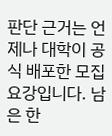판단 근거는 언제나 대학이 공식 배포한 모집요강입니다. 남은 한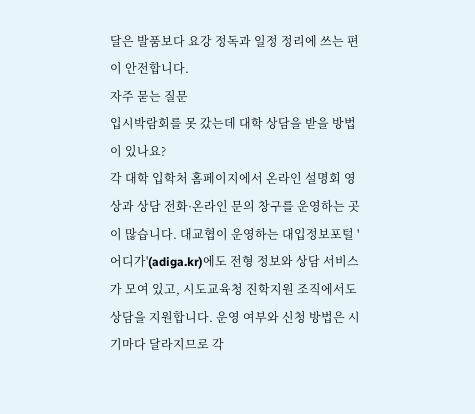달은 발품보다 요강 정독과 일정 정리에 쓰는 편이 안전합니다.
자주 묻는 질문
입시박람회를 못 갔는데 대학 상담을 받을 방법이 있나요?
각 대학 입학처 홈페이지에서 온라인 설명회 영상과 상담 전화·온라인 문의 창구를 운영하는 곳이 많습니다. 대교협이 운영하는 대입정보포털 '어디가'(adiga.kr)에도 전형 정보와 상담 서비스가 모여 있고, 시도교육청 진학지원 조직에서도 상담을 지원합니다. 운영 여부와 신청 방법은 시기마다 달라지므로 각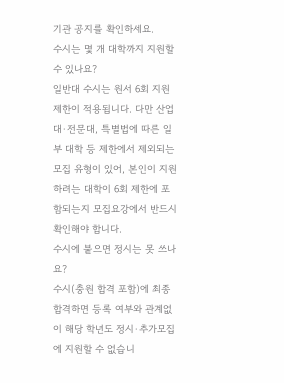기관 공지를 확인하세요.
수시는 몇 개 대학까지 지원할 수 있나요?
일반대 수시는 원서 6회 지원 제한이 적용됩니다. 다만 산업대·전문대, 특별법에 따른 일부 대학 등 제한에서 제외되는 모집 유형이 있어, 본인이 지원하려는 대학이 6회 제한에 포함되는지 모집요강에서 반드시 확인해야 합니다.
수시에 붙으면 정시는 못 쓰나요?
수시(충원 합격 포함)에 최종 합격하면 등록 여부와 관계없이 해당 학년도 정시·추가모집에 지원할 수 없습니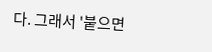다. 그래서 '붙으면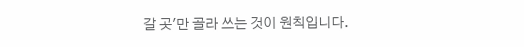갈 곳'만 골라 쓰는 것이 원칙입니다.